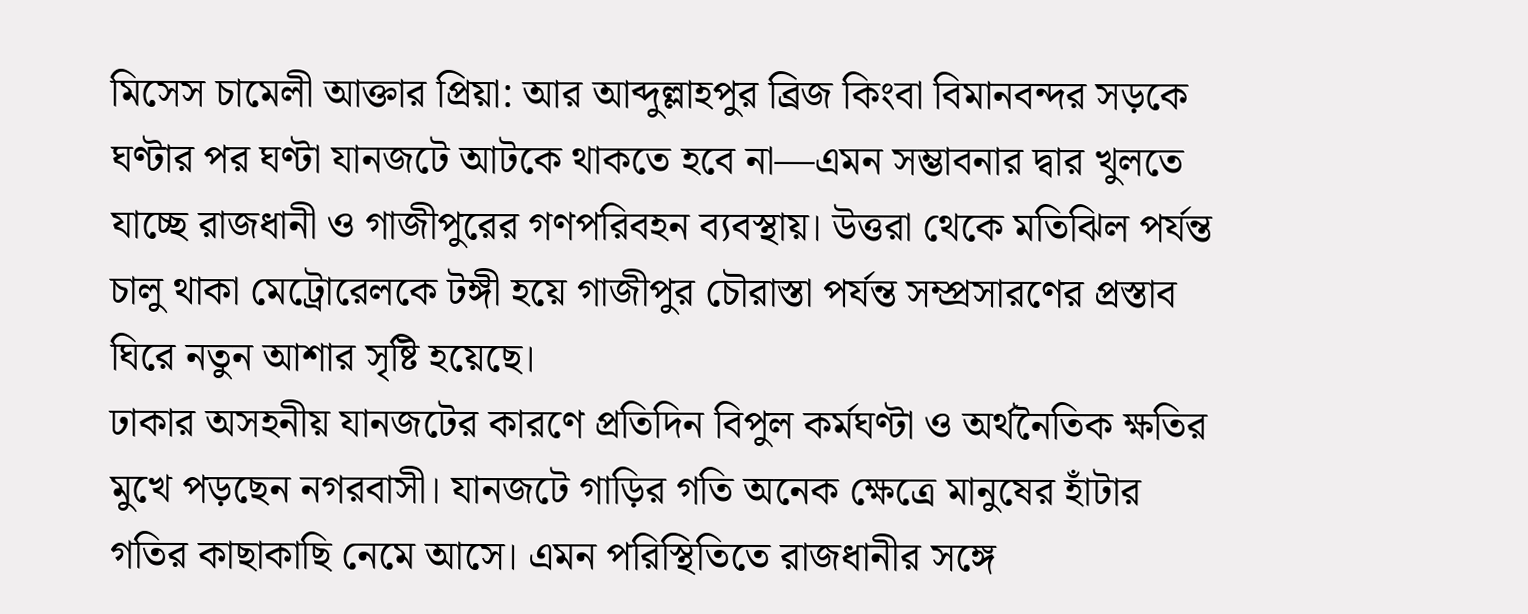মিসেস চামেলী আক্তার প্রিয়া: আর আব্দুল্লাহপুর ব্রিজ কিংবা বিমানবন্দর সড়কে ঘণ্টার পর ঘণ্টা যানজটে আটকে থাকতে হবে না—এমন সম্ভাবনার দ্বার খুলতে যাচ্ছে রাজধানী ও গাজীপুরের গণপরিবহন ব্যবস্থায়। উত্তরা থেকে মতিঝিল পর্যন্ত চালু থাকা মেট্রোরেলকে টঙ্গী হয়ে গাজীপুর চৌরাস্তা পর্যন্ত সম্প্রসারণের প্রস্তাব ঘিরে নতুন আশার সৃষ্টি হয়েছে।
ঢাকার অসহনীয় যানজটের কারণে প্রতিদিন বিপুল কর্মঘণ্টা ও অর্থনৈতিক ক্ষতির মুখে পড়ছেন নগরবাসী। যানজটে গাড়ির গতি অনেক ক্ষেত্রে মানুষের হাঁটার গতির কাছাকাছি নেমে আসে। এমন পরিস্থিতিতে রাজধানীর সঙ্গে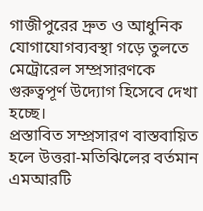গাজীপুরের দ্রুত ও আধুনিক যোগাযোগব্যবস্থা গড়ে তুলতে মেট্রোরেল সম্প্রসারণকে গুরুত্বপূর্ণ উদ্যোগ হিসেবে দেখা হচ্ছে।
প্রস্তাবিত সম্প্রসারণ বাস্তবায়িত হলে উত্তরা-মতিঝিলের বর্তমান এমআরটি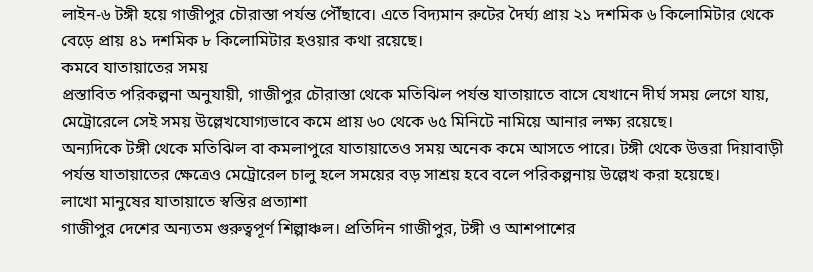লাইন-৬ টঙ্গী হয়ে গাজীপুর চৌরাস্তা পর্যন্ত পৌঁছাবে। এতে বিদ্যমান রুটের দৈর্ঘ্য প্রায় ২১ দশমিক ৬ কিলোমিটার থেকে বেড়ে প্রায় ৪১ দশমিক ৮ কিলোমিটার হওয়ার কথা রয়েছে।
কমবে যাতায়াতের সময়
প্রস্তাবিত পরিকল্পনা অনুযায়ী, গাজীপুর চৌরাস্তা থেকে মতিঝিল পর্যন্ত যাতায়াতে বাসে যেখানে দীর্ঘ সময় লেগে যায়, মেট্রোরেলে সেই সময় উল্লেখযোগ্যভাবে কমে প্রায় ৬০ থেকে ৬৫ মিনিটে নামিয়ে আনার লক্ষ্য রয়েছে।
অন্যদিকে টঙ্গী থেকে মতিঝিল বা কমলাপুরে যাতায়াতেও সময় অনেক কমে আসতে পারে। টঙ্গী থেকে উত্তরা দিয়াবাড়ী পর্যন্ত যাতায়াতের ক্ষেত্রেও মেট্রোরেল চালু হলে সময়ের বড় সাশ্রয় হবে বলে পরিকল্পনায় উল্লেখ করা হয়েছে।
লাখো মানুষের যাতায়াতে স্বস্তির প্রত্যাশা
গাজীপুর দেশের অন্যতম গুরুত্বপূর্ণ শিল্পাঞ্চল। প্রতিদিন গাজীপুর, টঙ্গী ও আশপাশের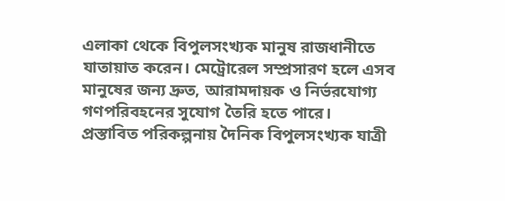এলাকা থেকে বিপুলসংখ্যক মানুষ রাজধানীতে যাতায়াত করেন। মেট্রোরেল সম্প্রসারণ হলে এসব মানুষের জন্য দ্রুত, আরামদায়ক ও নির্ভরযোগ্য গণপরিবহনের সুযোগ তৈরি হতে পারে।
প্রস্তাবিত পরিকল্পনায় দৈনিক বিপুলসংখ্যক যাত্রী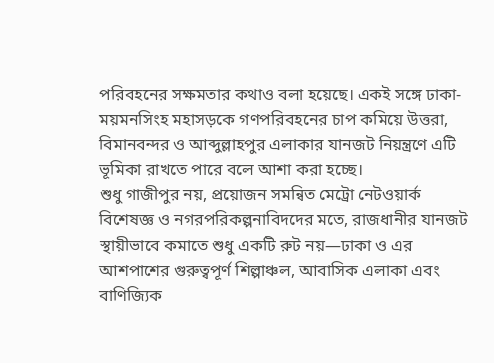পরিবহনের সক্ষমতার কথাও বলা হয়েছে। একই সঙ্গে ঢাকা-ময়মনসিংহ মহাসড়কে গণপরিবহনের চাপ কমিয়ে উত্তরা, বিমানবন্দর ও আব্দুল্লাহপুর এলাকার যানজট নিয়ন্ত্রণে এটি ভূমিকা রাখতে পারে বলে আশা করা হচ্ছে।
শুধু গাজীপুর নয়, প্রয়োজন সমন্বিত মেট্রো নেটওয়ার্ক
বিশেষজ্ঞ ও নগরপরিকল্পনাবিদদের মতে, রাজধানীর যানজট স্থায়ীভাবে কমাতে শুধু একটি রুট নয়—ঢাকা ও এর আশপাশের গুরুত্বপূর্ণ শিল্পাঞ্চল, আবাসিক এলাকা এবং বাণিজ্যিক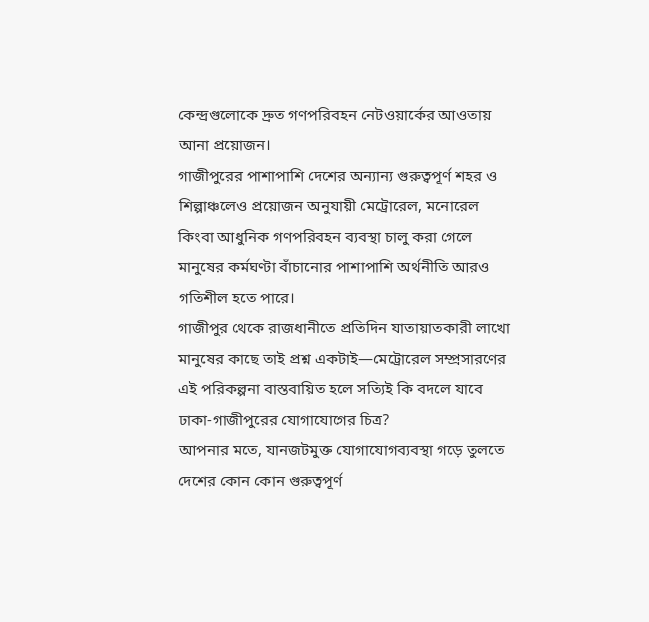কেন্দ্রগুলোকে দ্রুত গণপরিবহন নেটওয়ার্কের আওতায় আনা প্রয়োজন।
গাজীপুরের পাশাপাশি দেশের অন্যান্য গুরুত্বপূর্ণ শহর ও শিল্পাঞ্চলেও প্রয়োজন অনুযায়ী মেট্রোরেল, মনোরেল কিংবা আধুনিক গণপরিবহন ব্যবস্থা চালু করা গেলে মানুষের কর্মঘণ্টা বাঁচানোর পাশাপাশি অর্থনীতি আরও গতিশীল হতে পারে।
গাজীপুর থেকে রাজধানীতে প্রতিদিন যাতায়াতকারী লাখো মানুষের কাছে তাই প্রশ্ন একটাই—মেট্রোরেল সম্প্রসারণের এই পরিকল্পনা বাস্তবায়িত হলে সত্যিই কি বদলে যাবে ঢাকা-গাজীপুরের যোগাযোগের চিত্র?
আপনার মতে, যানজটমুক্ত যোগাযোগব্যবস্থা গড়ে তুলতে দেশের কোন কোন গুরুত্বপূর্ণ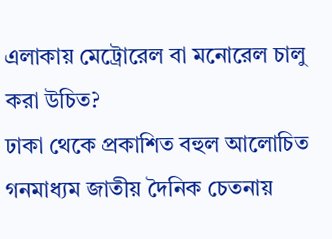এলাকায় মেট্রোরেল বা মনোরেল চালু করা উচিত?
ঢাকা থেকে প্রকাশিত বহুল আলোচিত গনমাধ্যম জাতীয় দৈনিক চেতনায়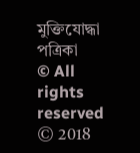মুক্তিযোদ্ধা পত্রিকা
© All rights reserved © 2018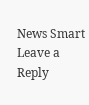News Smart
Leave a Reply